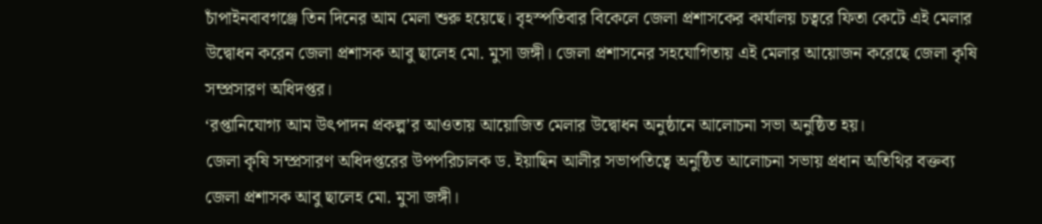চাঁপাইনবাবগঞ্জে তিন দিনের আম মেলা শুরু হয়েছে। বৃহস্পতিবার বিকেলে জেলা প্রশাসকের কার্যালয় চত্বরে ফিতা কেটে এই মেলার উদ্বোধন করেন জেলা প্রশাসক আবু ছালেহ মো. মুসা জঙ্গী। জেলা প্রশাসনের সহযোগিতায় এই মেলার আয়োজন করেছে জেলা কৃষি সম্প্রসারণ অধিদপ্তর।
‘রপ্তানিযোগ্য আম উৎপাদন প্রকল্প’র আওতায় আয়োজিত মেলার উদ্বোধন অনুষ্ঠানে আলোচনা সভা অনুষ্ঠিত হয়।
জেলা কৃষি সম্প্রসারণ অধিদপ্তরের উপপরিচালক ড. ইয়াছিন আলীর সভাপতিত্বে অনুষ্ঠিত আলোচনা সভায় প্রধান অতিথির বক্তব্য জেলা প্রশাসক আবু ছালেহ মো. মুসা জঙ্গী।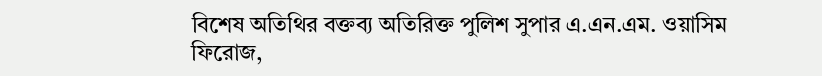বিশেষ অতিথির বক্তব্য অতিরিক্ত পুলিশ সুপার এ.এন.এম. ওয়াসিম ফিরোজ,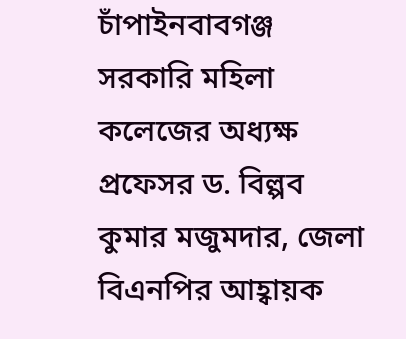চাঁপাইনবাবগঞ্জ সরকারি মহিলা কলেজের অধ্যক্ষ প্রফেসর ড. বিল্পব কুমার মজুমদার, জেলা বিএনপির আহ্বায়ক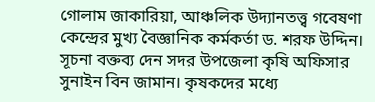গোলাম জাকারিয়া, আঞ্চলিক উদ্যানতত্ত্ব গবেষণা কেন্দ্রের মুখ্য বৈজ্ঞানিক কর্মকর্তা ড. শরফ উদ্দিন। সূচনা বক্তব্য দেন সদর উপজেলা কৃষি অফিসার সুনাইন বিন জামান। কৃষকদের মধ্যে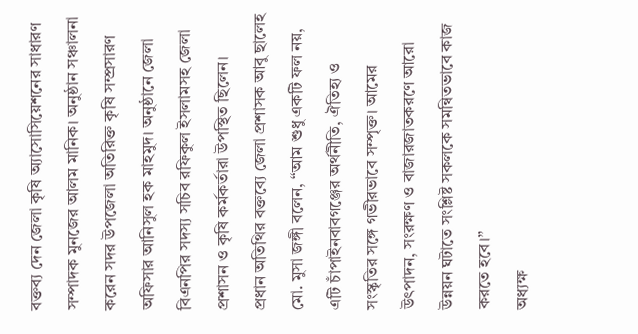বক্তব্য দেন জেলা কৃষি অ্যাসোসিয়েশনের সাধারণ সম্পাদক মুনজের আলম মানিক। অনুষ্ঠান সঞ্চালনা করেন সদর উপজেলা অতিরিক্ত কৃষি সম্প্রসারণ অফিসার আনিসুল হক মাহমুদ। অনুষ্ঠানে জেলা বিএনপির সদস্য সচিব রফিকুল ইসলামসহ জেলা প্রশাসন ও কৃষি কর্মকর্তারা উপস্থিত ছিলেন।
প্রধান অতিথির বক্তব্যে জেলা প্রশাসক আবু ছালেহ মো. মুসা জঙ্গী বলেন, “আম শুধু একটি ফল নয়, এটি চাঁপাইনবাবগঞ্জের অর্থনীতি, ঐতিহ্য ও সংস্কৃতির সঙ্গে গভীরভাবে সম্পৃক্ত। আমের উৎপাদন, সংরক্ষণ ও বাজারজাতকরণে আরো উন্নয়ন ঘটাতে সংশ্লিষ্ট সকলকে সমন্বিতভাবে কাজ করতে হবে।”
অধ্যক্ষ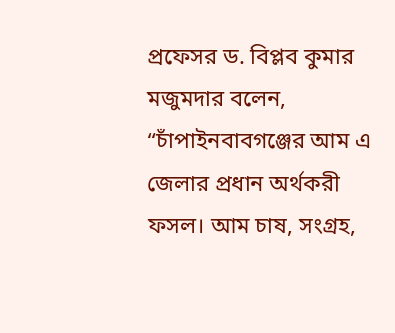প্রফেসর ড. বিপ্লব কুমার মজুমদার বলেন, “চাঁপাইনবাবগঞ্জের আম এ জেলার প্রধান অর্থকরী ফসল। আম চাষ, সংগ্রহ,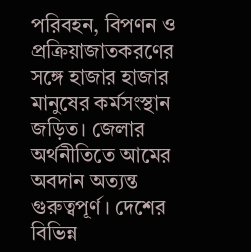পরিবহন, বিপণন ও প্রক্রিয়াজাতকরণের সঙ্গে হাজার হাজার মানুষের কর্মসংস্থান জড়িত। জেলার অর্থনীতিতে আমের অবদান অত্যন্ত গুরুত্বপূর্ণ। দেশের বিভিন্ন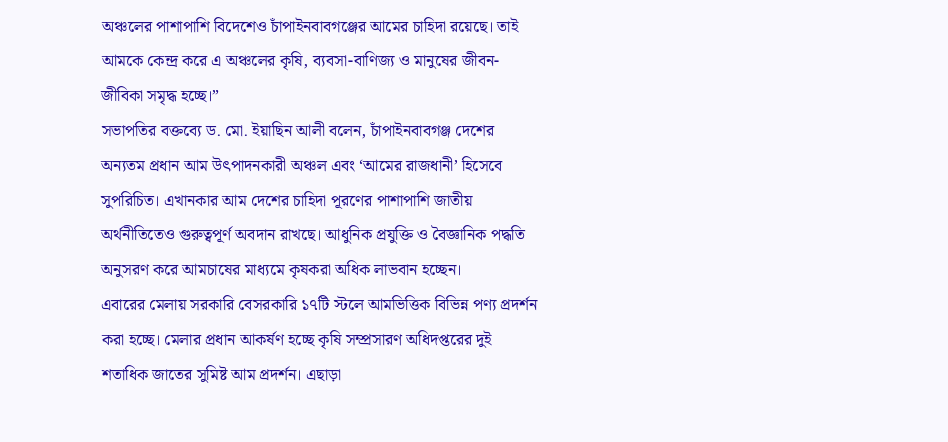অঞ্চলের পাশাপাশি বিদেশেও চাঁপাইনবাবগঞ্জের আমের চাহিদা রয়েছে। তাই আমকে কেন্দ্র করে এ অঞ্চলের কৃষি, ব্যবসা-বাণিজ্য ও মানুষের জীবন-জীবিকা সমৃদ্ধ হচ্ছে।”
সভাপতির বক্তব্যে ড. মো. ইয়াছিন আলী বলেন, চাঁপাইনবাবগঞ্জ দেশের অন্যতম প্রধান আম উৎপাদনকারী অঞ্চল এবং ‘আমের রাজধানী’ হিসেবে সুপরিচিত। এখানকার আম দেশের চাহিদা পূরণের পাশাপাশি জাতীয় অর্থনীতিতেও গুরুত্বপূর্ণ অবদান রাখছে। আধুনিক প্রযুক্তি ও বৈজ্ঞানিক পদ্ধতি অনুসরণ করে আমচাষের মাধ্যমে কৃষকরা অধিক লাভবান হচ্ছেন।
এবারের মেলায় সরকারি বেসরকারি ১৭টি স্টলে আমভিত্তিক বিভিন্ন পণ্য প্রদর্শন করা হচ্ছে। মেলার প্রধান আকর্ষণ হচ্ছে কৃষি সম্প্রসারণ অধিদপ্তরের দুই শতাধিক জাতের সুমিষ্ট আম প্রদর্শন। এছাড়া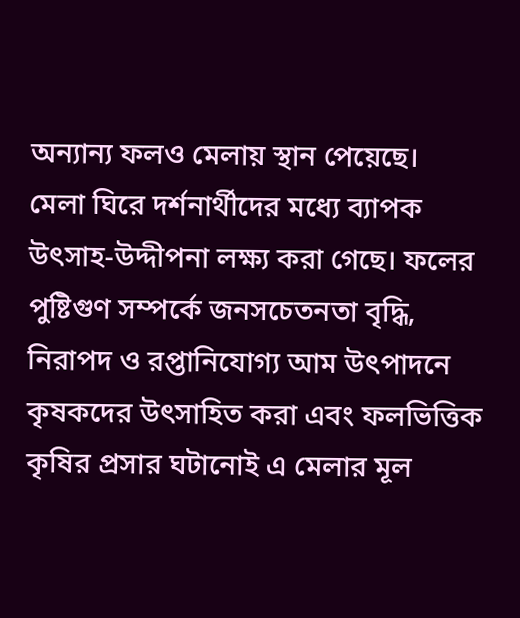অন্যান্য ফলও মেলায় স্থান পেয়েছে।
মেলা ঘিরে দর্শনার্থীদের মধ্যে ব্যাপক উৎসাহ-উদ্দীপনা লক্ষ্য করা গেছে। ফলের পুষ্টিগুণ সম্পর্কে জনসচেতনতা বৃদ্ধি, নিরাপদ ও রপ্তানিযোগ্য আম উৎপাদনে কৃষকদের উৎসাহিত করা এবং ফলভিত্তিক কৃষির প্রসার ঘটানোই এ মেলার মূল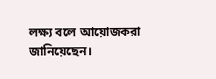লক্ষ্য বলে আয়োজকরা জানিয়েছেন।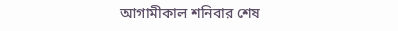আগামীকাল শনিবার শেষ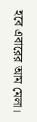হবে এবারের আম মেলা।